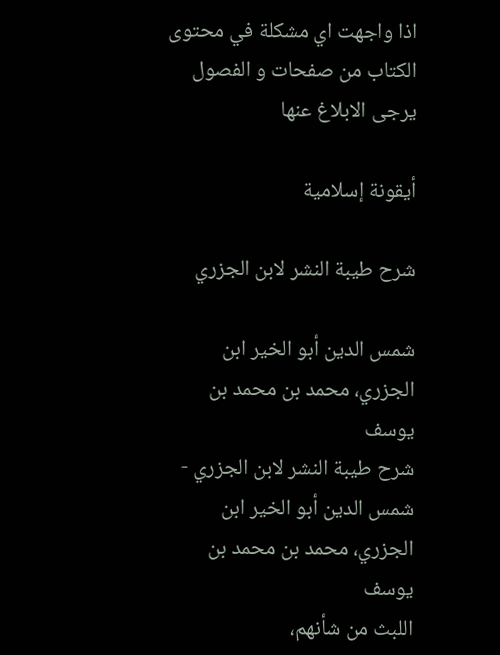اذا واجهت اي مشكلة في محتوى الكتاب من صفحات و الفصول يرجى الابلاغ عنها

أيقونة إسلامية

شرح طيبة النشر لابن الجزري

شمس الدين أبو الخير ابن الجزري، محمد بن محمد بن يوسف
شرح طيبة النشر لابن الجزري - شمس الدين أبو الخير ابن الجزري، محمد بن محمد بن يوسف
اللبث من شأنهم،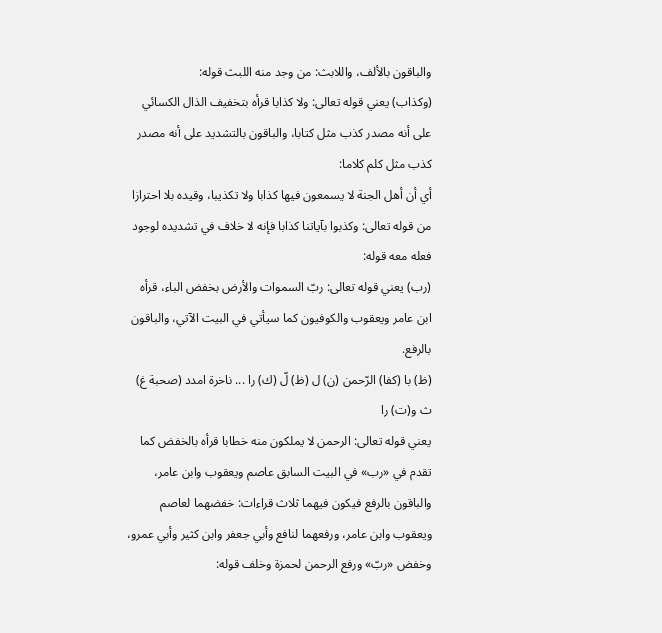والباقون بالألف، واللابث: من وجد منه اللبث قوله:
(وكذاب) يعني قوله تعالى: ولا كذابا قرأه بتخفيف الذال الكسائي على أنه مصدر كذب مثل كتابا، والباقون بالتشديد على أنه مصدر كذب مثل كلم كلاما:
أي أن أهل الجنة لا يسمعون فيها كذابا ولا تكذيبا، وقيده بلا احترازا من قوله تعالى: وكذبوا بآياتنا كذابا فإنه لا خلاف في تشديده لوجود فعله معه قوله:
(رب) يعني قوله تعالى: ربّ السموات والأرض بخفض الباء، قرأه ابن عامر ويعقوب والكوفيون كما سيأتي في البيت الآتي، والباقون بالرفع.
(ظ) با (كفا) الرّحمن (ن) ل (ظ) لّ (ك) را ... ناخرة امدد (صحبة غ) ث و(ت) را
يعني قوله تعالى: الرحمن لا يملكون منه خطابا قرأه بالخفض كما تقدم في «رب» في البيت السابق عاصم ويعقوب وابن عامر، والباقون بالرفع فيكون فيهما ثلاث قراءات: خفضهما لعاصم ويعقوب وابن عامر، ورفعهما لنافع وأبي جعفر وابن كثير وأبي عمرو، وخفض «ربّ» ورفع الرحمن لحمزة وخلف قوله: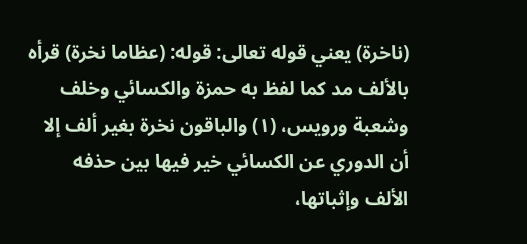(ناخرة) يعني قوله تعالى: قوله: (عظاما نخرة) قرأه بالألف مد كما لفظ به حمزة والكسائي وخلف وشعبة ورويس، (١) والباقون نخرة بغير ألف إلا أن الدوري عن الكسائي خير فيها بين حذفه الألف وإثباتها،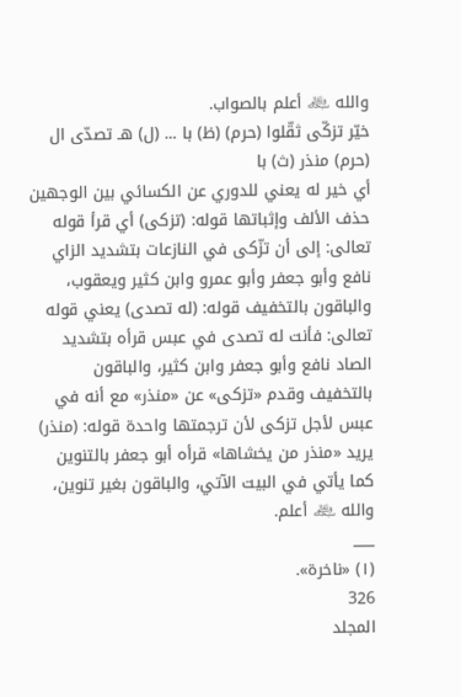والله ﷾ أعلم بالصواب.
خيّر تزكّى ثقّلوا (حرم) (ظ) با ... (ل) هـ تصدّى ال (حرم) منذر (ث) با
أي خير له يعني للدوري عن الكسائي بين الوجهين حذف الألف وإثباتها قوله: (تزكى) أي قرأ قوله تعالى: إلى أن تزّكى في النازعات بتشديد الزاي نافع وأبو جعفر وأبو عمرو وابن كثير ويعقوب، والباقون بالتخفيف قوله: (له تصدى) يعني قوله تعالى: فأنت له تصدى في عبس قرأه بتشديد الصاد نافع وأبو جعفر وابن كثير، والباقون بالتخفيف وقدم «تزكى» عن «منذر» مع أنه في عبس لأجل تزكى لأن ترجمتها واحدة قوله: (منذر) يريد «منذر من يخشاها» قرأه أبو جعفر بالتنوين كما يأتي في البيت الآتي، والباقون بغير تنوين، والله ﷾ أعلم.
___
(١) «ناخرة».
326
المجلد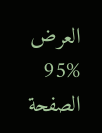العرض
95%
الصفحة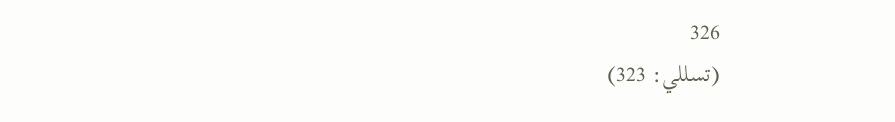326
(تسللي: 323)